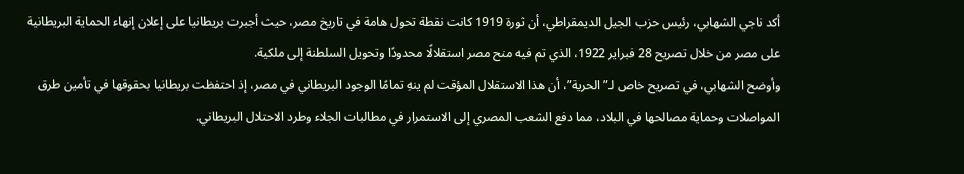أكد ناجي الشهابي، رئيس حزب الجيل الديمقراطي، أن ثورة 1919 كانت نقطة تحول هامة في تاريخ مصر، حيث أجبرت بريطانيا على إعلان إنهاء الحماية البريطانية على مصر من خلال تصريح 28 فبراير 1922، الذي تم فيه منح مصر استقلالًا محدودًا وتحويل السلطنة إلى ملكية.
وأوضح الشهابي، في تصريح خاص لـ”الحرية”، أن هذا الاستقلال المؤقت لم ينهِ تمامًا الوجود البريطاني في مصر، إذ احتفظت بريطانيا بحقوقها في تأمين طرق المواصلات وحماية مصالحها في البلاد، مما دفع الشعب المصري إلى الاستمرار في مطالبات الجلاء وطرد الاحتلال البريطاني.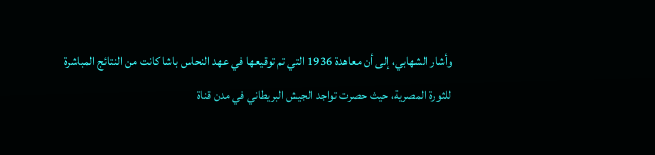وأشار الشهابي، إلى أن معاهدة 1936 التي تم توقيعها في عهد النحاس باشا كانت من النتائج المباشرة للثورة المصرية، حيث حصرت تواجد الجيش البريطاني في مدن قناة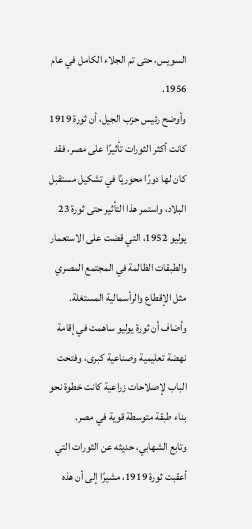السويس، حتى تم الجلاء الكامل في عام 1956.
وأوضح رئيس حزب الجيل، أن ثورة 1919 كانت أكثر الثورات تأثيرًا على مصر، فقد كان لها دورًا محوريًا في تشكيل مستقبل البلاد، واستمر هذا التأثير حتى ثورة 23 يوليو 1952، التي قضت على الاستعمار والطبقات الظالمة في المجتمع المصري مثل الإقطاع والرأسمالية المستغلة.
وأضاف أن ثورة يوليو ساهمت في إقامة نهضة تعليمية وصناعية كبرى، وفتحت الباب لإصلاحات زراعية كانت خطوة نحو بناء طبقة متوسطة قوية في مصر.
وتابع الشهابي، حديثه عن الثورات التي أعقبت ثورة 1919، مشيرًا إلى أن هذه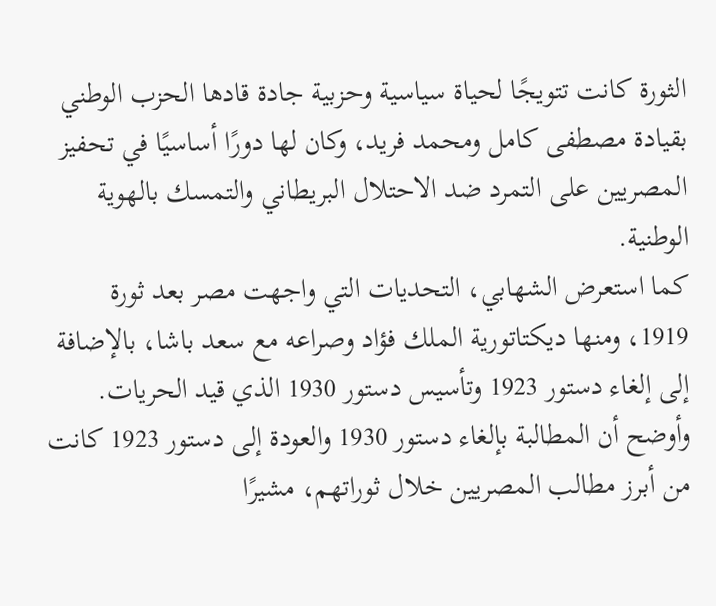الثورة كانت تتويجًا لحياة سياسية وحزبية جادة قادها الحزب الوطني بقيادة مصطفى كامل ومحمد فريد، وكان لها دورًا أساسيًا في تحفيز المصريين على التمرد ضد الاحتلال البريطاني والتمسك بالهوية الوطنية.
كما استعرض الشهابي، التحديات التي واجهت مصر بعد ثورة 1919، ومنها ديكتاتورية الملك فؤاد وصراعه مع سعد باشا، بالإضافة إلى إلغاء دستور 1923 وتأسيس دستور 1930 الذي قيد الحريات.
وأوضح أن المطالبة بإلغاء دستور 1930 والعودة إلى دستور 1923 كانت من أبرز مطالب المصريين خلال ثوراتهم، مشيرًا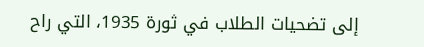إلى تضحيات الطلاب في ثورة 1935، التي راح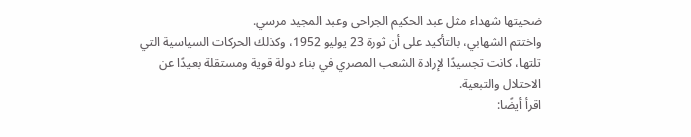ضحيتها شهداء مثل عبد الحكيم الجراحى وعبد المجيد مرسي.
واختتم الشهابي، بالتأكيد على أن ثورة 23 يوليو 1952، وكذلك الحركات السياسية التي تلتها، كانت تجسيدًا لإرادة الشعب المصري في بناء دولة قوية ومستقلة بعيدًا عن الاحتلال والتبعية.
اقرأ أيضًا: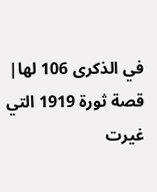في الذكرى 106 لها| قصة ثورة 1919 التي غيرت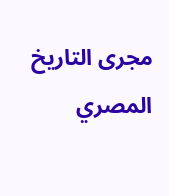مجرى التاريخ المصري